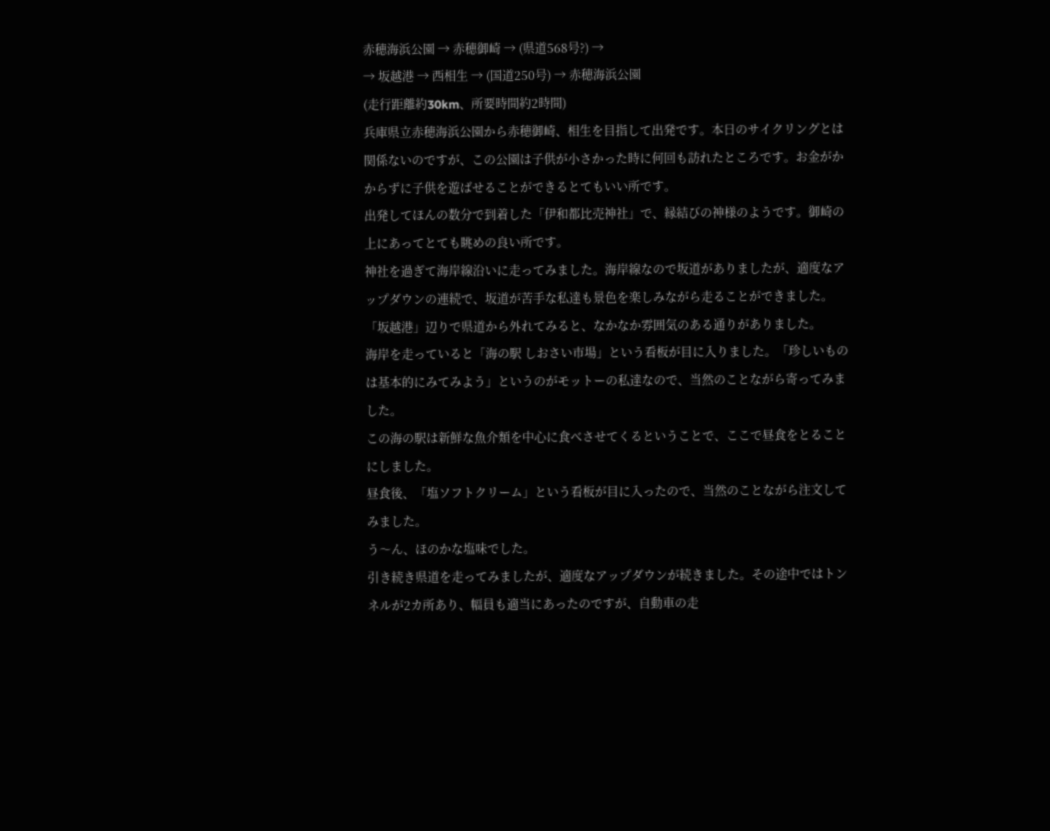赤穂海浜公園 → 赤穂御崎 → (県道568号?) →
→ 坂越港 → 西相生 → (国道250号) → 赤穂海浜公園
(走行距離約30km、所要時間約2時間)
兵庫県立赤穂海浜公園から赤穂御崎、相生を目指して出発です。本日のサイクリングとは関係ないのですが、この公園は子供が小さかった時に何回も訪れたところです。お金がかからずに子供を遊ばせることができるとてもいい所です。
出発してほんの数分で到着した「伊和都比売神社」で、縁結びの神様のようです。御崎の上にあってとても眺めの良い所です。
神社を過ぎて海岸線沿いに走ってみました。海岸線なので坂道がありましたが、適度なアップダウンの連続で、坂道が苦手な私達も景色を楽しみながら走ることができました。
「坂越港」辺りで県道から外れてみると、なかなか雰囲気のある通りがありました。
海岸を走っていると「海の駅 しおさい市場」という看板が目に入りました。「珍しいものは基本的にみてみよう」というのがモットーの私達なので、当然のことながら寄ってみました。
この海の駅は新鮮な魚介類を中心に食べさせてくるということで、ここで昼食をとることにしました。
昼食後、「塩ソフトクリーム」という看板が目に入ったので、当然のことながら注文してみました。
う〜ん、ほのかな塩味でした。
引き続き県道を走ってみましたが、適度なアップダウンが続きました。その途中ではトンネルが2カ所あり、幅員も適当にあったのですが、自動車の走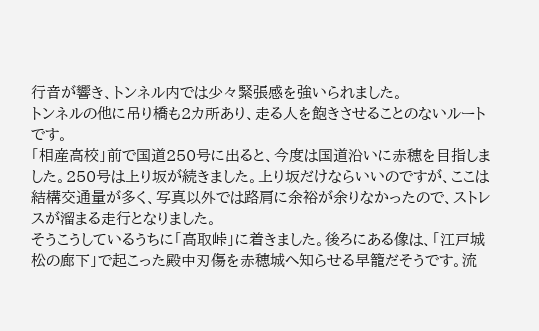行音が響き、トンネル内では少々緊張感を強いられました。
トンネルの他に吊り橋も2カ所あり、走る人を飽きさせることのないルートです。
「相産高校」前で国道250号に出ると、今度は国道沿いに赤穂を目指しました。250号は上り坂が続きました。上り坂だけならいいのですが、ここは結構交通量が多く、写真以外では路肩に余裕が余りなかったので、ストレスが溜まる走行となりました。
そうこうしているうちに「高取峠」に着きました。後ろにある像は、「江戸城松の廊下」で起こった殿中刃傷を赤穂城へ知らせる早籠だそうです。流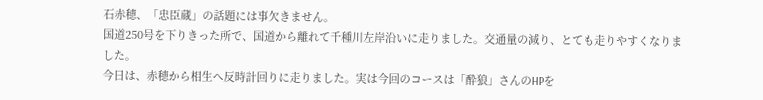石赤穂、「忠臣蔵」の話題には事欠きません。
国道250号を下りきった所で、国道から離れて千種川左岸沿いに走りました。交通量の減り、とても走りやすくなりました。
今日は、赤穂から相生へ反時計回りに走りました。実は今回のコースは「酔狼」さんのHPを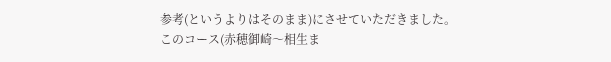参考(というよりはそのまま)にさせていただきました。このコース(赤穂御崎〜相生ま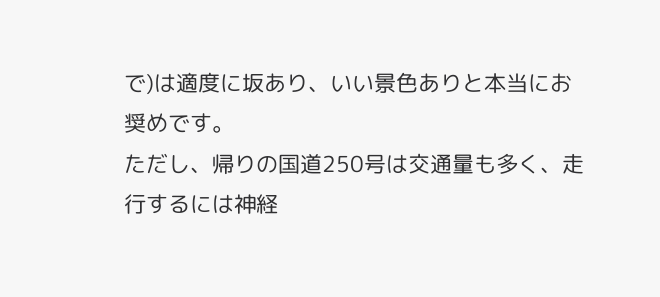で)は適度に坂あり、いい景色ありと本当にお奨めです。
ただし、帰りの国道250号は交通量も多く、走行するには神経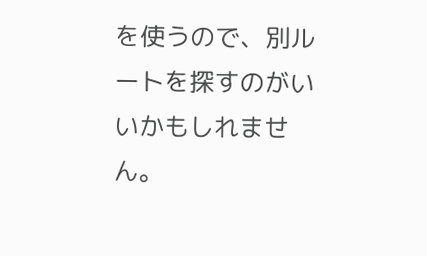を使うので、別ルートを探すのがいいかもしれません。